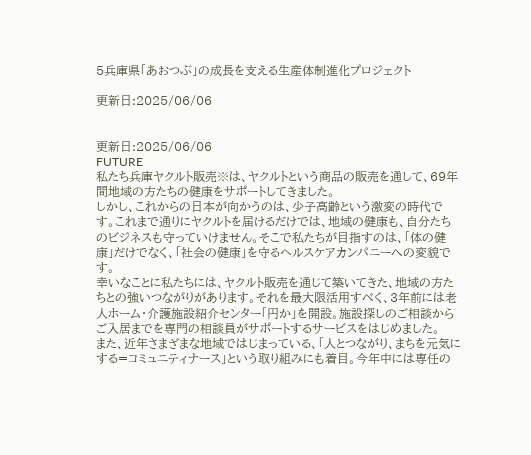5兵庫県「あおつぶ」の成長を支える生産体制進化プロジェクト

更新日:2025/06/06


更新日:2025/06/06
FUTURE
私たち兵庫ヤクルト販売※は、ヤクルトという商品の販売を通して、69年間地域の方たちの健康をサポートしてきました。
しかし、これからの日本が向かうのは、少子高齢という激変の時代です。これまで通りにヤクルトを届けるだけでは、地域の健康も、自分たちのビジネスも守っていけません。そこで私たちが目指すのは、「体の健康」だけでなく、「社会の健康」を守るヘルスケアカンパニーへの変貌です。
幸いなことに私たちには、ヤクルト販売を通じて築いてきた、地域の方たちとの強いつながりがあります。それを最大限活用すべく、3年前には老人ホーム・介護施設紹介センター「円か」を開設。施設探しのご相談からご入居までを専門の相談員がサポートするサービスをはじめました。
また、近年さまざまな地域ではじまっている、「人とつながり、まちを元気にする=コミュニティナース」という取り組みにも着目。今年中には専任の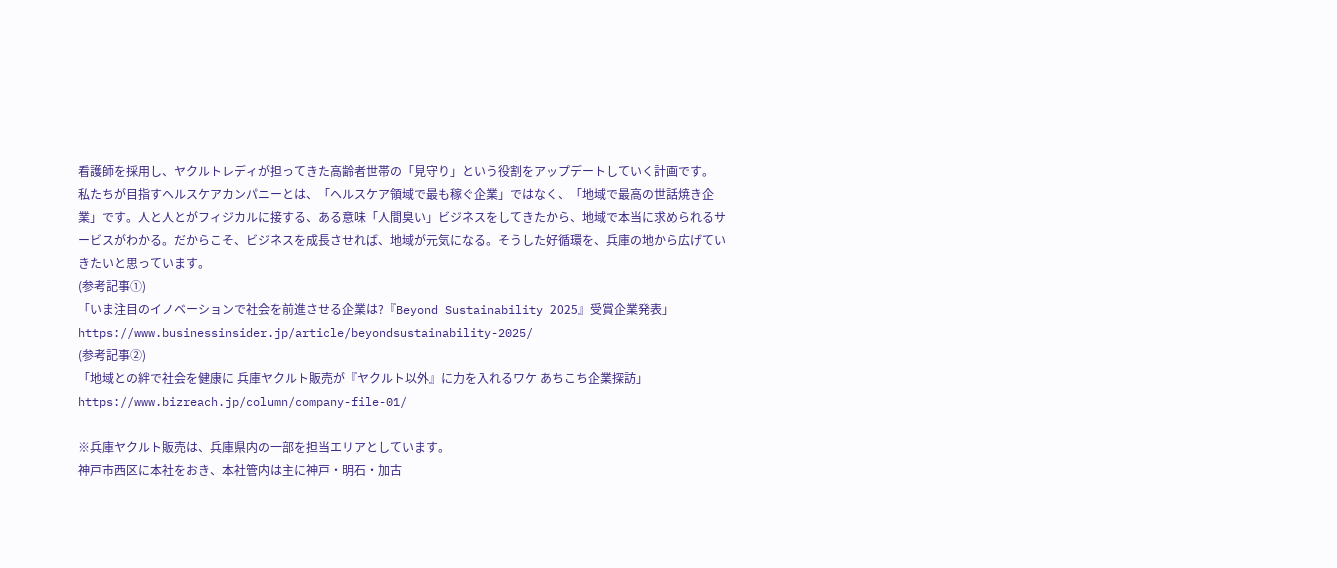看護師を採用し、ヤクルトレディが担ってきた高齢者世帯の「見守り」という役割をアップデートしていく計画です。
私たちが目指すヘルスケアカンパニーとは、「ヘルスケア領域で最も稼ぐ企業」ではなく、「地域で最高の世話焼き企業」です。人と人とがフィジカルに接する、ある意味「人間臭い」ビジネスをしてきたから、地域で本当に求められるサービスがわかる。だからこそ、ビジネスを成長させれば、地域が元気になる。そうした好循環を、兵庫の地から広げていきたいと思っています。
(参考記事①)
「いま注目のイノベーションで社会を前進させる企業は?『Beyond Sustainability 2025』受賞企業発表」
https://www.businessinsider.jp/article/beyondsustainability-2025/
(参考記事②)
「地域との絆で社会を健康に 兵庫ヤクルト販売が『ヤクルト以外』に力を入れるワケ あちこち企業探訪」
https://www.bizreach.jp/column/company-file-01/

※兵庫ヤクルト販売は、兵庫県内の一部を担当エリアとしています。
神戸市西区に本社をおき、本社管内は主に神戸・明石・加古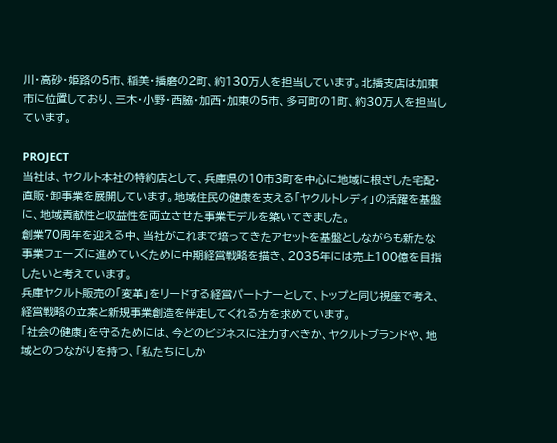川・高砂・姫路の5市、稲美・播磨の2町、約130万人を担当しています。北播支店は加東市に位置しており、三木・小野・西脇・加西・加東の5市、多可町の1町、約30万人を担当しています。

PROJECT
当社は、ヤクルト本社の特約店として、兵庫県の10市3町を中心に地域に根ざした宅配・直販・卸事業を展開しています。地域住民の健康を支える「ヤクルトレディ」の活躍を基盤に、地域貢献性と収益性を両立させた事業モデルを築いてきました。
創業70周年を迎える中、当社がこれまで培ってきたアセットを基盤としながらも新たな事業フェーズに進めていくために中期経営戦略を描き、2035年には売上100億を目指したいと考えています。
兵庫ヤクルト販売の「変革」をリードする経営パートナーとして、トップと同じ視座で考え、経営戦略の立案と新規事業創造を伴走してくれる方を求めています。
「社会の健康」を守るためには、今どのビジネスに注力すべきか、ヤクルトブランドや、地域とのつながりを持つ、「私たちにしか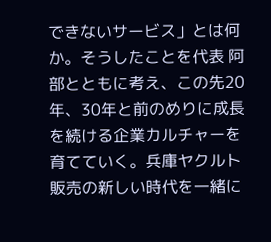できないサービス」とは何か。そうしたことを代表 阿部とともに考え、この先20年、30年と前のめりに成長を続ける企業カルチャーを育てていく。兵庫ヤクルト販売の新しい時代を一緒に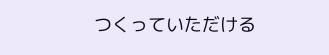つくっていただける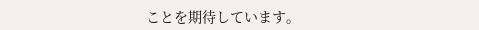ことを期待しています。